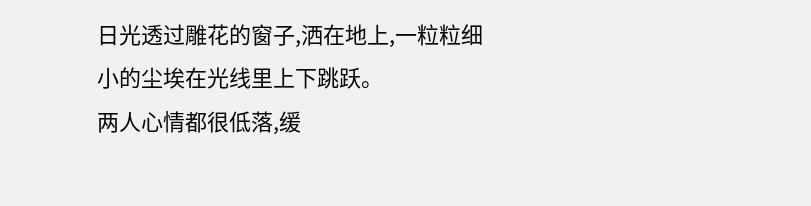日光透过雕花的窗子,洒在地上,一粒粒细小的尘埃在光线里上下跳跃。
两人心情都很低落,缓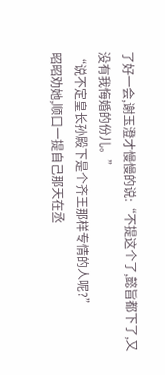了好一会,谢玉澄才慢慢的说:“不提这个了,懿旨都下了,又没有我悔婚的份儿。”
“说不定皇长孙殿下是个齐王那样专情的人呢?”
昭昭劝她,顺口一提自己那天在丞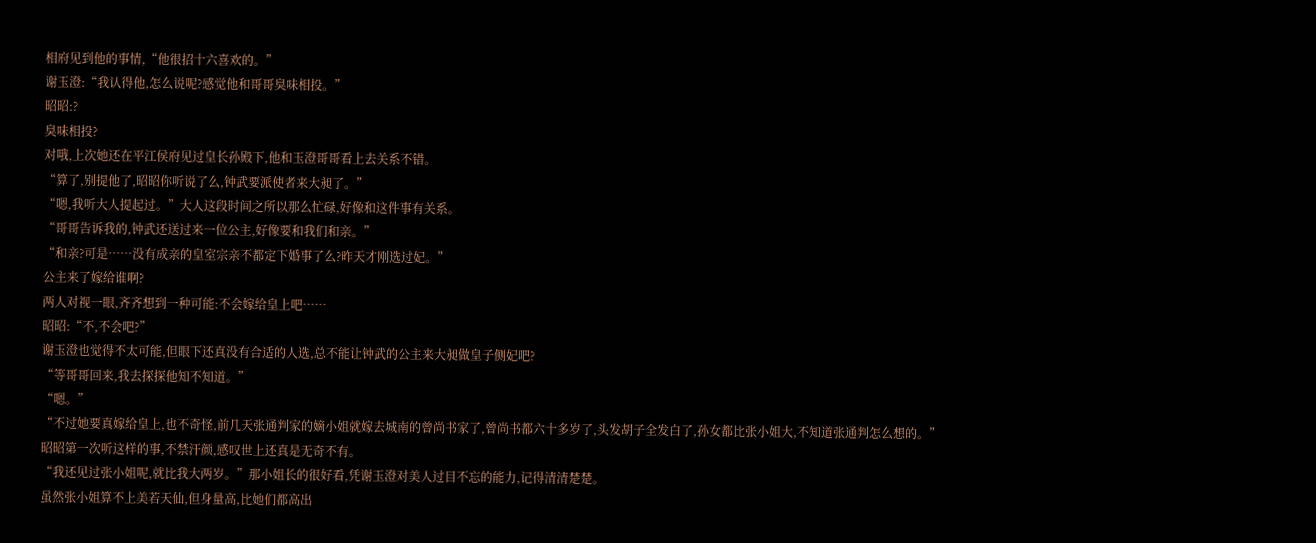相府见到他的事情,“他很招十六喜欢的。”
谢玉澄:“我认得他,怎么说呢?感觉他和哥哥臭味相投。”
昭昭:?
臭味相投?
对哦,上次她还在平江侯府见过皇长孙殿下,他和玉澄哥哥看上去关系不错。
“算了,别提他了,昭昭你听说了么,钟武要派使者来大昶了。”
“嗯,我听大人提起过。”大人这段时间之所以那么忙碌,好像和这件事有关系。
“哥哥告诉我的,钟武还送过来一位公主,好像要和我们和亲。”
“和亲?可是……没有成亲的皇室宗亲不都定下婚事了么?昨天才刚选过妃。”
公主来了嫁给谁啊?
两人对视一眼,齐齐想到一种可能:不会嫁给皇上吧……
昭昭:“不,不会吧?”
谢玉澄也觉得不太可能,但眼下还真没有合适的人选,总不能让钟武的公主来大昶做皇子侧妃吧?
“等哥哥回来,我去探探他知不知道。”
“嗯。”
“不过她要真嫁给皇上,也不奇怪,前几天张通判家的嫡小姐就嫁去城南的曾尚书家了,曾尚书都六十多岁了,头发胡子全发白了,孙女都比张小姐大,不知道张通判怎么想的。”
昭昭第一次听这样的事,不禁汗颜,感叹世上还真是无奇不有。
“我还见过张小姐呢,就比我大两岁。”那小姐长的很好看,凭谢玉澄对美人过目不忘的能力,记得清清楚楚。
虽然张小姐算不上美若天仙,但身量高,比她们都高出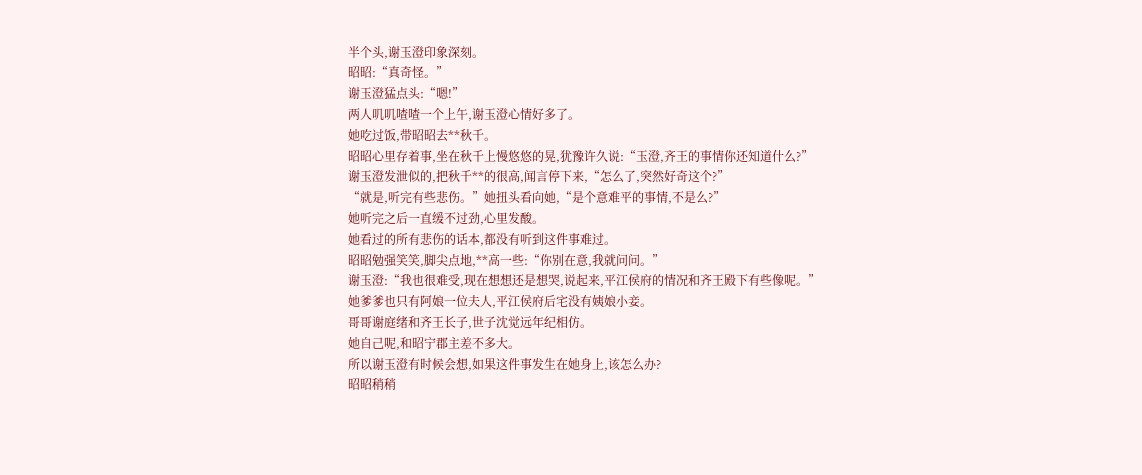半个头,谢玉澄印象深刻。
昭昭:“真奇怪。”
谢玉澄猛点头:“嗯!”
两人叽叽喳喳一个上午,谢玉澄心情好多了。
她吃过饭,带昭昭去**秋千。
昭昭心里存着事,坐在秋千上慢悠悠的晃,犹豫许久说:“玉澄,齐王的事情你还知道什么?”
谢玉澄发泄似的,把秋千**的很高,闻言停下来,“怎么了,突然好奇这个?”
“就是,听完有些悲伤。”她扭头看向她,“是个意难平的事情,不是么?”
她听完之后一直缓不过劲,心里发酸。
她看过的所有悲伤的话本,都没有听到这件事难过。
昭昭勉强笑笑,脚尖点地,**高一些:“你别在意,我就问问。”
谢玉澄:“我也很难受,现在想想还是想哭,说起来,平江侯府的情况和齐王殿下有些像呢。”
她爹爹也只有阿娘一位夫人,平江侯府后宅没有姨娘小妾。
哥哥谢庭绪和齐王长子,世子沈觉远年纪相仿。
她自己呢,和昭宁郡主差不多大。
所以谢玉澄有时候会想,如果这件事发生在她身上,该怎么办?
昭昭稍稍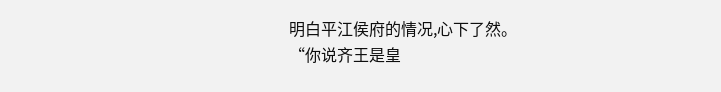明白平江侯府的情况,心下了然。
“你说齐王是皇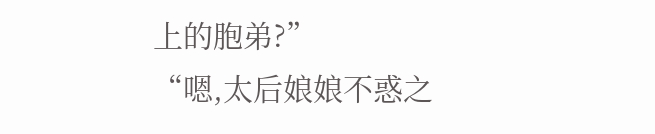上的胞弟?”
“嗯,太后娘娘不惑之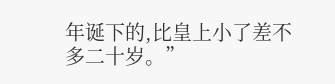年诞下的,比皇上小了差不多二十岁。”